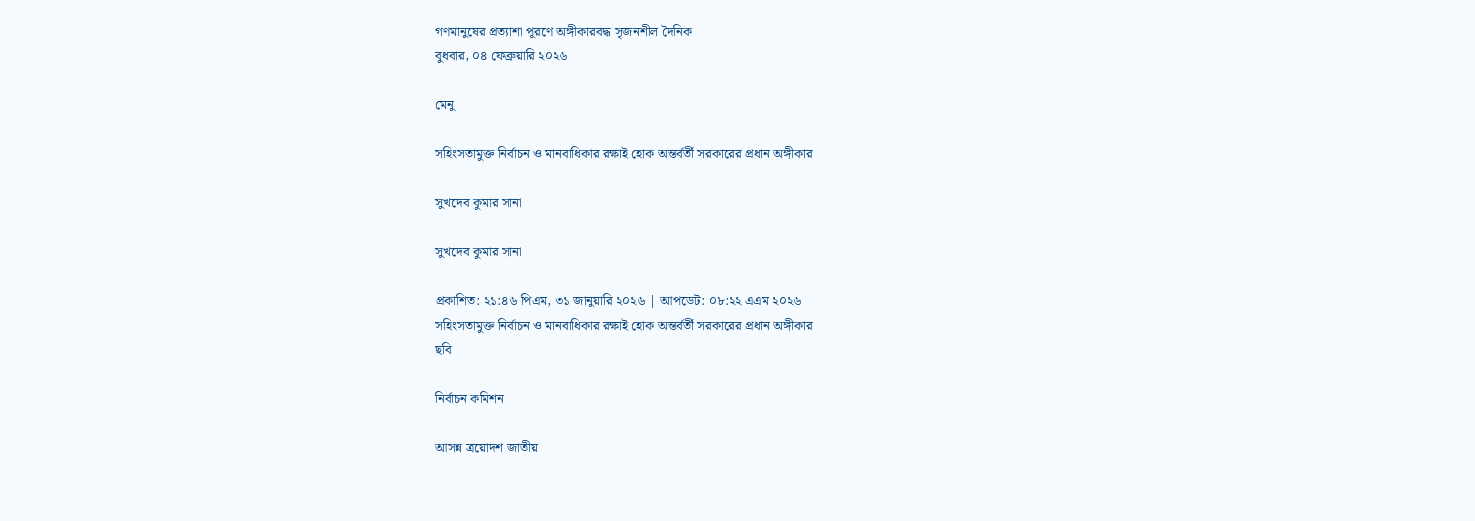গণমানুষের প্রত্যাশা পূরণে অঙ্গীকারবদ্ধ সৃজনশীল দৈনিক
বুধবার, ০৪ ফেব্রুয়ারি ২০২৬

মেনু

সহিংসতামুক্ত নির্বাচন ও মানবাধিকার রক্ষাই হোক অন্তর্বর্তী সরকারের প্রধান অঙ্গীকার

সুখদেব কুমার সানা

সুখদেব কুমার সানা

প্রকাশিত: ২১:৪৬ পিএম, ৩১ জানুয়ারি ২০২৬ | আপডেট: ০৮:২২ এএম ২০২৬
সহিংসতামুক্ত নির্বাচন ও মানবাধিকার রক্ষাই হোক অন্তর্বর্তী সরকারের প্রধান অঙ্গীকার
ছবি

নির্বাচন কমিশন

আসন্ন ত্রয়োদশ জাতীয়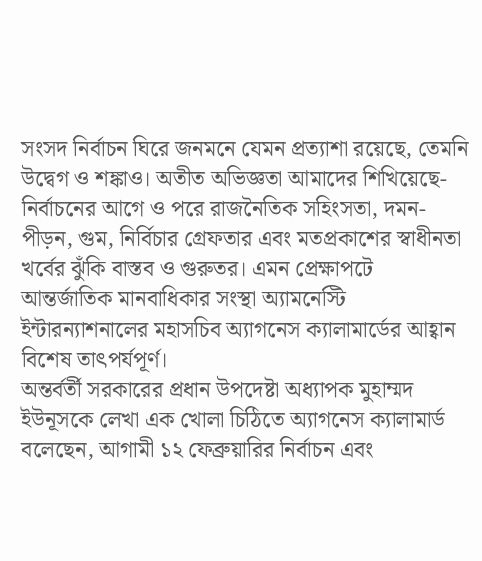সংসদ নির্বাচন ঘিরে জনমনে যেমন প্রত্যাশা রয়েছে, তেমনি উদ্বেগ ও শঙ্কাও। অতীত অভিজ্ঞতা আমাদের শিখিয়েছে- নির্বাচনের আগে ও পরে রাজনৈতিক সহিংসতা, দমন-পীড়ন, গুম, নির্বিচার গ্রেফতার এবং মতপ্রকাশের স্বাধীনতা খর্বের ঝুঁকি বাস্তব ও গুরুতর। এমন প্রেক্ষাপটে আন্তর্জাতিক মানবাধিকার সংস্থা অ্যামনেস্টি ইন্টারন্যাশনালের মহাসচিব অ্যাগনেস ক্যালামার্ডের আহ্বান বিশেষ তাৎপর্যপূর্ণ।
অন্তর্বর্তী সরকারের প্রধান উপদেষ্টা অধ্যাপক মুহাম্মদ ইউনূসকে লেখা এক খোলা চিঠিতে অ্যাগনেস ক্যালামার্ড বলেছেন, আগামী ১২ ফেব্রুয়ারির নির্বাচন এবং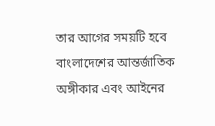তার আগের সময়টি হবে বাংলাদেশের আন্তর্জাতিক অঙ্গীকার এবং আইনের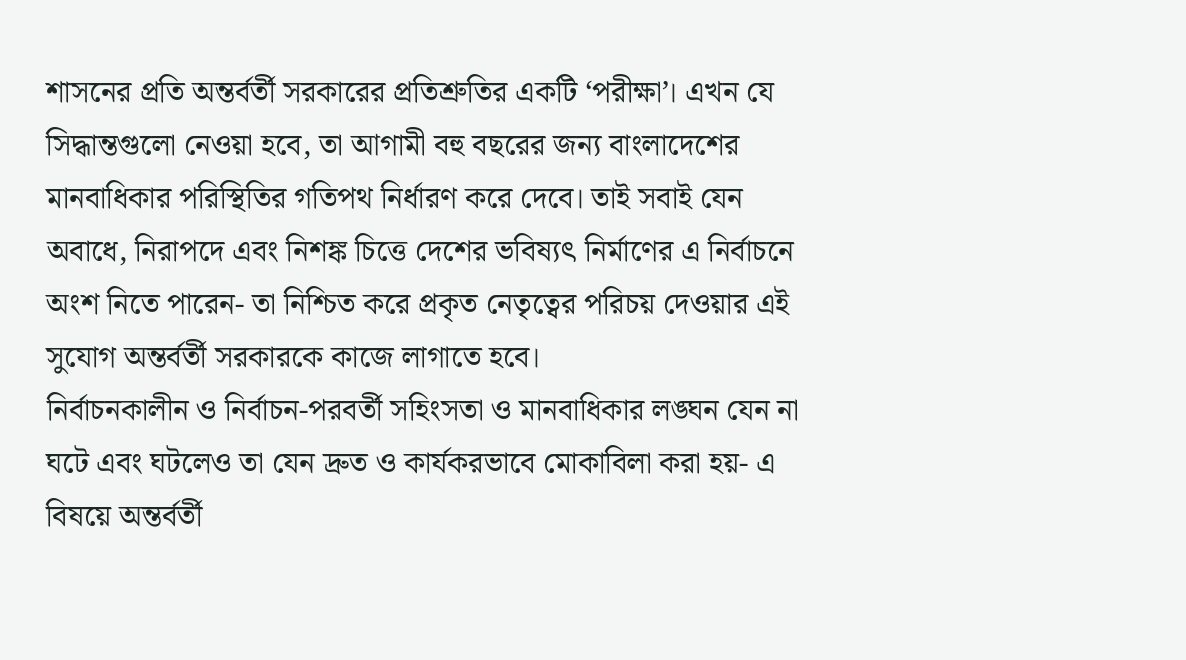শাসনের প্রতি অন্তর্বর্তী সরকারের প্রতিশ্রুতির একটি ‘পরীক্ষা’। এখন যে সিদ্ধান্তগুলো নেওয়া হবে, তা আগামী বহু বছরের জন্য বাংলাদেশের মানবাধিকার পরিস্থিতির গতিপথ নির্ধারণ করে দেবে। তাই সবাই যেন অবাধে, নিরাপদে এবং নিশঙ্ক চিত্তে দেশের ভবিষ্যৎ নির্মাণের এ নির্বাচনে অংশ নিতে পারেন- তা নিশ্চিত করে প্রকৃত নেতৃত্বের পরিচয় দেওয়ার এই সুযোগ অন্তর্বর্তী সরকারকে কাজে লাগাতে হবে।
নির্বাচনকালীন ও নির্বাচন-পরবর্তী সহিংসতা ও মানবাধিকার লঙ্ঘন যেন না ঘটে এবং ঘটলেও তা যেন দ্রুত ও কার্যকরভাবে মোকাবিলা করা হয়- এ বিষয়ে অন্তর্বর্তী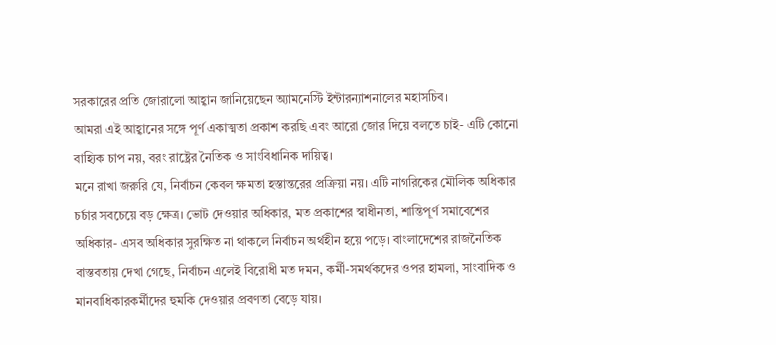সরকারের প্রতি জোরালো আহ্বান জানিয়েছেন অ্যামনেস্টি ইন্টারন্যাশনালের মহাসচিব।
আমরা এই আহ্বানের সঙ্গে পূর্ণ একাত্মতা প্রকাশ করছি এবং আরো জোর দিয়ে বলতে চাই- এটি কোনো বাহ্যিক চাপ নয়, বরং রাষ্ট্রের নৈতিক ও সাংবিধানিক দায়িত্ব।
মনে রাখা জরুরি যে, নির্বাচন কেবল ক্ষমতা হস্তান্তরের প্রক্রিয়া নয়। এটি নাগরিকের মৌলিক অধিকার চর্চার সবচেয়ে বড় ক্ষেত্র। ভোট দেওয়ার অধিকার, মত প্রকাশের স্বাধীনতা, শান্তিপূর্ণ সমাবেশের অধিকার- এসব অধিকার সুরক্ষিত না থাকলে নির্বাচন অর্থহীন হয়ে পড়ে। বাংলাদেশের রাজনৈতিক বাস্তবতায় দেখা গেছে, নির্বাচন এলেই বিরোধী মত দমন, কর্মী-সমর্থকদের ওপর হামলা, সাংবাদিক ও মানবাধিকারকর্মীদের হুমকি দেওয়ার প্রবণতা বেড়ে যায়।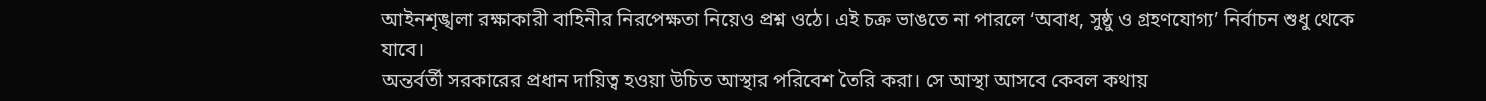আইনশৃঙ্খলা রক্ষাকারী বাহিনীর নিরপেক্ষতা নিয়েও প্রশ্ন ওঠে। এই চক্র ভাঙতে না পারলে ‘অবাধ, সুষ্ঠু ও গ্রহণযোগ্য’ নির্বাচন শুধু থেকে যাবে।
অন্তর্বর্তী সরকারের প্রধান দায়িত্ব হওয়া উচিত আস্থার পরিবেশ তৈরি করা। সে আস্থা আসবে কেবল কথায়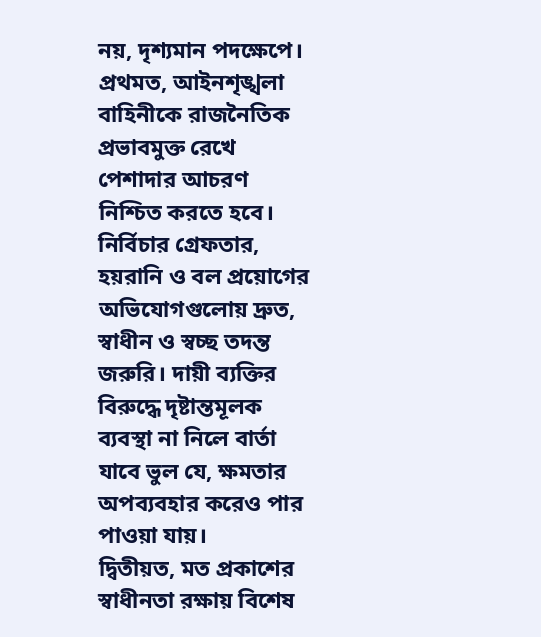নয়, দৃশ্যমান পদক্ষেপে। প্রথমত, আইনশৃঙ্খলা বাহিনীকে রাজনৈতিক প্রভাবমুক্ত রেখে পেশাদার আচরণ নিশ্চিত করতে হবে। নির্বিচার গ্রেফতার, হয়রানি ও বল প্রয়োগের অভিযোগগুলোয় দ্রুত, স্বাধীন ও স্বচ্ছ তদন্ত জরুরি। দায়ী ব্যক্তির বিরুদ্ধে দৃষ্টান্তমূলক ব্যবস্থা না নিলে বার্তা যাবে ভুল যে, ক্ষমতার অপব্যবহার করেও পার পাওয়া যায়।
দ্বিতীয়ত, মত প্রকাশের স্বাধীনতা রক্ষায় বিশেষ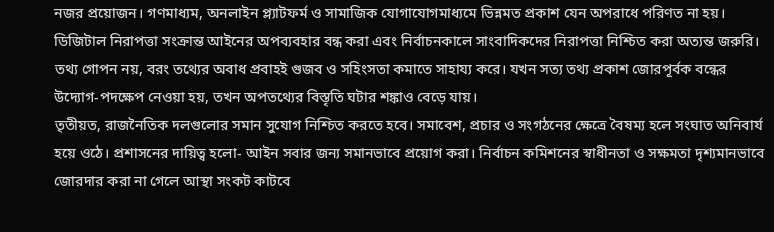নজর প্রয়োজন। গণমাধ্যম, অনলাইন প্ল্যাটফর্ম ও সামাজিক যোগাযোগমাধ্যমে ভিন্নমত প্রকাশ যেন অপরাধে পরিণত না হয়। ডিজিটাল নিরাপত্তা সংক্রান্ত আইনের অপব্যবহার বন্ধ করা এবং নির্বাচনকালে সাংবাদিকদের নিরাপত্তা নিশ্চিত করা অত্যন্ত জরুরি। তথ্য গোপন নয়, বরং তথ্যের অবাধ প্রবাহই গুজব ও সহিংসতা কমাতে সাহায্য করে। যখন সত্য তথ্য প্রকাশ জোরপূর্বক বন্ধের উদ্যোগ-পদক্ষেপ নেওয়া হয়, তখন অপতথ্যের বিস্তৃতি ঘটার শঙ্কাও বেড়ে যায়।
তৃতীয়ত, রাজনৈতিক দলগুলোর সমান সুযোগ নিশ্চিত করতে হবে। সমাবেশ, প্রচার ও সংগঠনের ক্ষেত্রে বৈষম্য হলে সংঘাত অনিবার্য হয়ে ওঠে। প্রশাসনের দায়িত্ব হলো- আইন সবার জন্য সমানভাবে প্রয়োগ করা। নির্বাচন কমিশনের স্বাধীনতা ও সক্ষমতা দৃশ্যমানভাবে জোরদার করা না গেলে আস্থা সংকট কাটবে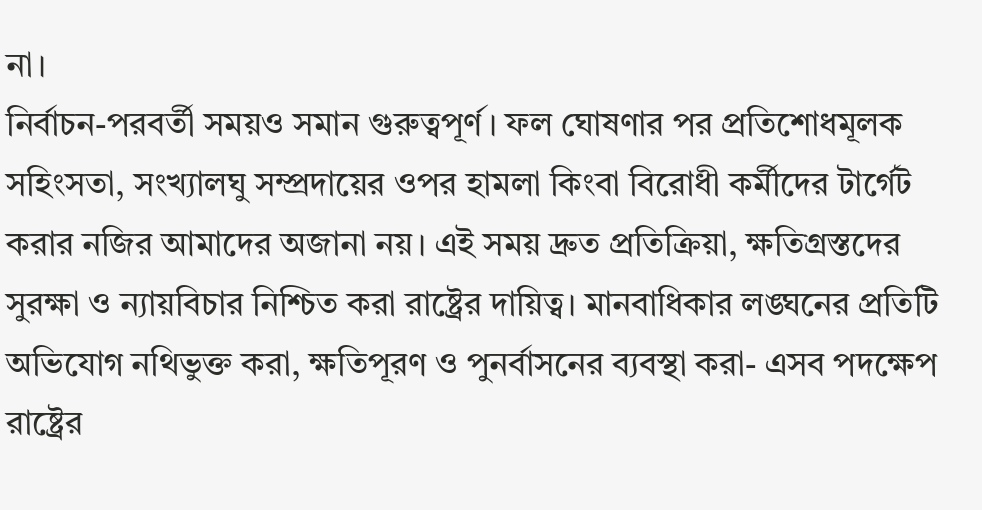না।
নির্বাচন-পরবর্তী সময়ও সমান গুরুত্বপূর্ণ। ফল ঘোষণার পর প্রতিশোধমূলক সহিংসতা, সংখ্যালঘু সম্প্রদায়ের ওপর হামলা কিংবা বিরোধী কর্মীদের টার্গেট করার নজির আমাদের অজানা নয়। এই সময় দ্রুত প্রতিক্রিয়া, ক্ষতিগ্রস্তদের সুরক্ষা ও ন্যায়বিচার নিশ্চিত করা রাষ্ট্রের দায়িত্ব। মানবাধিকার লঙ্ঘনের প্রতিটি অভিযোগ নথিভুক্ত করা, ক্ষতিপূরণ ও পুনর্বাসনের ব্যবস্থা করা- এসব পদক্ষেপ রাষ্ট্রের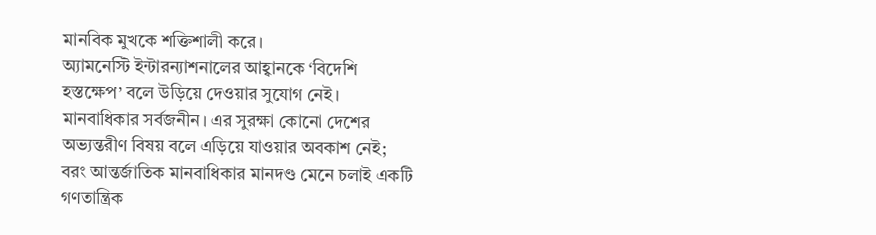মানবিক মুখকে শক্তিশালী করে।
অ্যামনেস্টি ইন্টারন্যাশনালের আহ্বানকে ‘বিদেশি হস্তক্ষেপ’ বলে উড়িয়ে দেওয়ার সুযোগ নেই। মানবাধিকার সর্বজনীন। এর সুরক্ষা কোনো দেশের অভ্যন্তরীণ বিষয় বলে এড়িয়ে যাওয়ার অবকাশ নেই; বরং আন্তর্জাতিক মানবাধিকার মানদণ্ড মেনে চলাই একটি গণতান্ত্রিক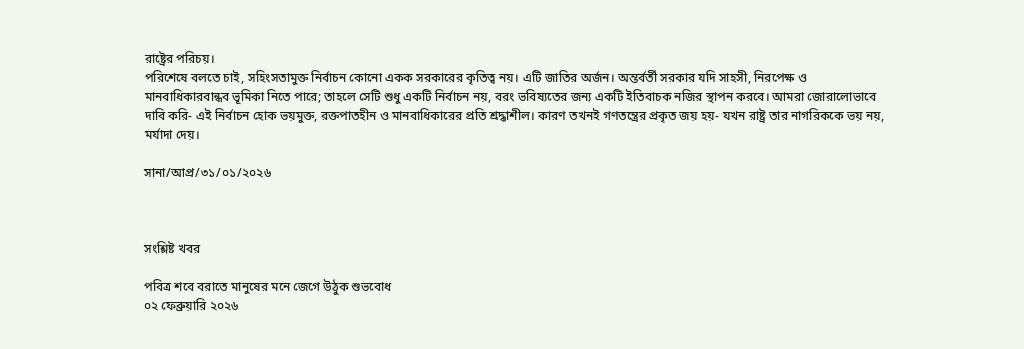রাষ্ট্রের পরিচয়।
পরিশেষে বলতে চাই, সহিংসতামুক্ত নির্বাচন কোনো একক সরকারের কৃতিত্ব নয়। এটি জাতির অর্জন। অন্তর্বর্তী সরকার যদি সাহসী, নিরপেক্ষ ও মানবাধিকারবান্ধব ভূমিকা নিতে পারে; তাহলে সেটি শুধু একটি নির্বাচন নয়, বরং ভবিষ্যতের জন্য একটি ইতিবাচক নজির স্থাপন করবে। আমরা জোরালোভাবে দাবি করি- এই নির্বাচন হোক ভয়মুক্ত, রক্তপাতহীন ও মানবাধিকারের প্রতি শ্রদ্ধাশীল। কারণ তখনই গণতন্ত্রের প্রকৃত জয় হয়- যখন রাষ্ট্র তার নাগরিককে ভয় নয়, মর্যাদা দেয়।

সানা/আপ্র/৩১/০১/২০২৬



সংশ্লিষ্ট খবর

পবিত্র শবে বরাতে মানুষের মনে জেগে উঠুক শুভবোধ
০২ ফেব্রুয়ারি ২০২৬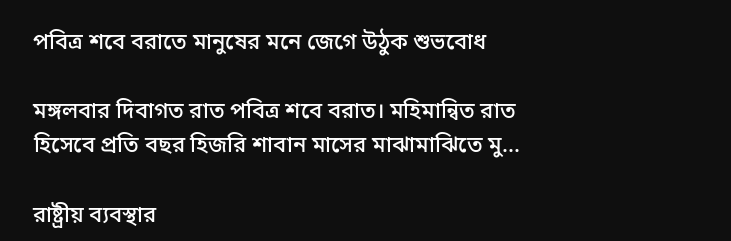পবিত্র শবে বরাতে মানুষের মনে জেগে উঠুক শুভবোধ

মঙ্গলবার দিবাগত রাত পবিত্র শবে বরাত। মহিমান্বিত রাত হিসেবে প্রতি বছর হিজরি শাবান মাসের মাঝামাঝিতে মু...

রাষ্ট্রীয় ব্যবস্থার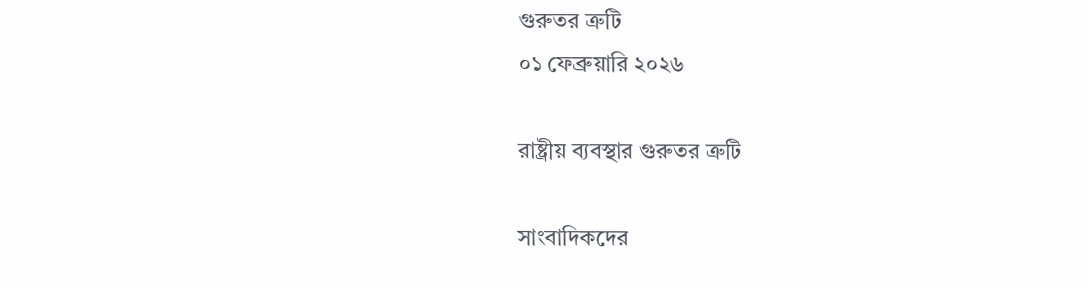গুরুতর ত্রুটি
০১ ফেব্রুয়ারি ২০২৬

রাষ্ট্রীয় ব্যবস্থার গুরুতর ত্রুটি

সাংবাদিকদের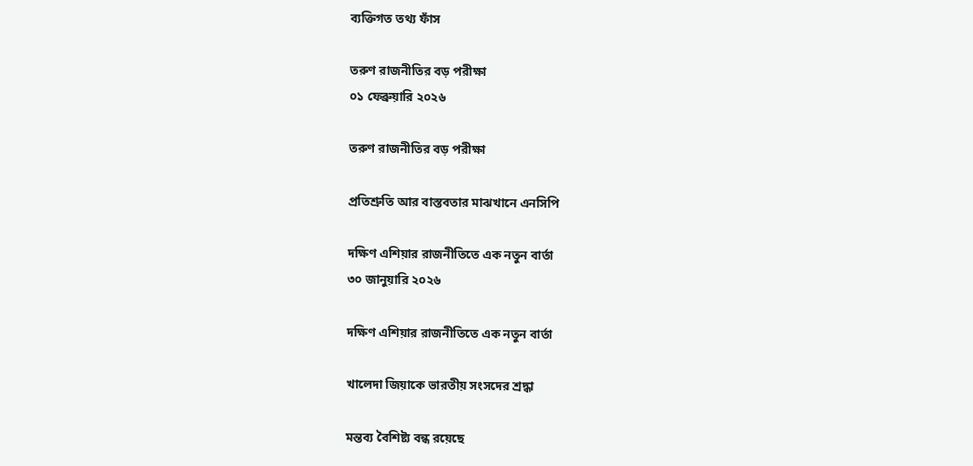ব্যক্তিগত তথ্য ফাঁস

তরুণ রাজনীতির বড় পরীক্ষা
০১ ফেব্রুয়ারি ২০২৬

তরুণ রাজনীতির বড় পরীক্ষা

প্রতিশ্রুতি আর বাস্তবতার মাঝখানে এনসিপি

দক্ষিণ এশিয়ার রাজনীতিতে এক নতুন বার্তা
৩০ জানুয়ারি ২০২৬

দক্ষিণ এশিয়ার রাজনীতিতে এক নতুন বার্তা

খালেদা জিয়াকে ভারতীয় সংসদের শ্রদ্ধা

মন্তব্য বৈশিষ্ট্য বন্ধ রয়েছে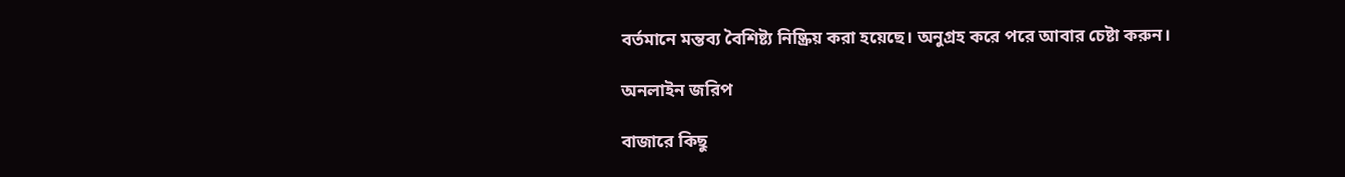বর্তমানে মন্তব্য বৈশিষ্ট্য নিষ্ক্রিয় করা হয়েছে। অনুগ্রহ করে পরে আবার চেষ্টা করুন।

অনলাইন জরিপ

বাজারে কিছু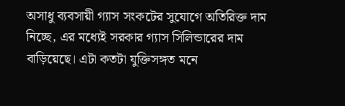অসাধু ব্যবসায়ী গ্যাস সংকটের সুযোগে অতিরিক্ত দাম নিচ্ছে, এর মধ্যেই সরকার গ্যাস সিলিন্ডারের দাম বাড়িয়েছে। এটা কতটা যুক্তিসঙ্গত মনে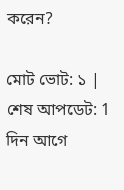করেন?

মোট ভোট: ১ | শেষ আপডেট: 1 দিন আগে